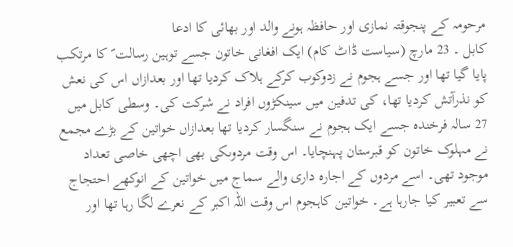مرحومہ کے پنجوقتہ نمازی اور حافظہ ہونے والد اور بھائی کا ادعا
کابل ۔ 23 مارچ (سیاست ڈاٹ کام) ایک افغانی خاتون جسے توہین رسالت ؐ کا مرتکب پایا گیا تھا اور جسے ہجوم نے زدوکوب کرکے ہلاک کردیا تھا اور بعدازاں اس کی نعش کو نذرآتش کردیا تھا، کی تدفین میں سینکڑوں افراد نے شرکت کی۔ وسطی کابل میں 27 سالہ فرخندہ جسے ایک ہجوم نے سنگسار کردیا تھا بعدازاں خواتین کے بڑے مجمع نے مہلوک خاتون کو قبرستان پہنچایا۔ اس وقت مردوںکی بھی اچھی خاصی تعداد موجود تھی۔ اسے مردوں کے اجارہ داری والے سماج میں خواتین کے انوکھے احتجاج سے تعبیر کیا جارہا ہے۔ خواتین کاہجوم اس وقت اللہ اکبر کے نعرے لگا رہا تھا اور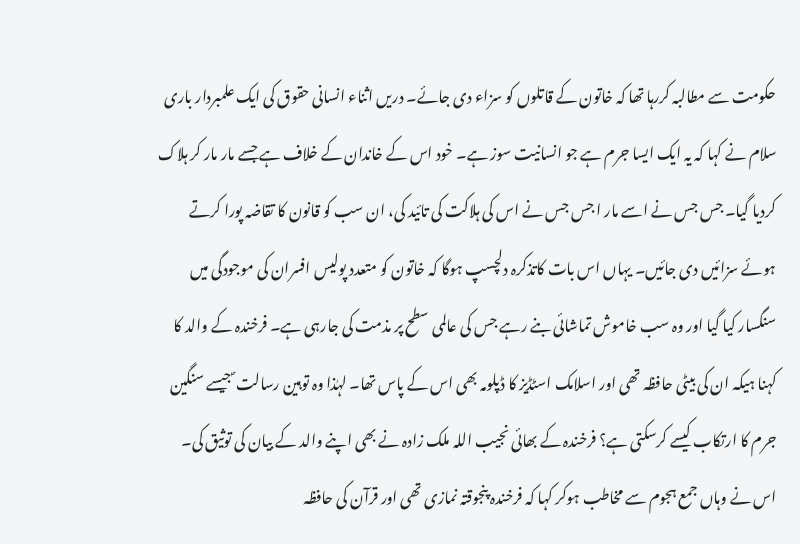حکومت سے مطالبہ کررہا تھا کہ خاتون کے قاتلوں کو سزاء دی جائے۔ دریں اثناء انسانی حقوق کی ایک علمبردار باری سلام نے کہا کہ یہ ایک ایسا جرم ہے جو انسانیت سوز ہے۔ خود اس کے خاندان کے خلاف ہے جسے مار مار کر ہلاک کردیا گیا۔ جس جس نے اسے مار ا جس جس نے اس کی ہلاکت کی تائید کی، ان سب کو قانون کا تقاضہ پورا کرتے ہوئے سزائیں دی جائیں۔ یہاں اس بات کاتذکرہ دلچسپ ہوگا کہ خاتون کو متعدد پولیس افسران کی موجودگی میں سنگسار کیا گیا اور وہ سب خاموش تماشائی بنے رہے جس کی عالمی سطح پر مذمت کی جارہی ہے۔ فرخندہ کے والد کا کہنا ہیکہ ان کی بیٹی حافظہ تھی اور اسلامک اسٹڈیز کا ڈپلومہ بھی اس کے پاس تھا۔ لہٰذا وہ توہین رسالت ؐ جیسے سنگین جرم کا ارتکاب کیسے کرسکتی ہے؟ فرخندہ کے بھائی نجیب اللہ ملک زادہ نے بھی اپنے والد کے بیان کی توثیق کی۔ اس نے وہاں جمع ہجوم سے مخاطب ہوکر کہا کہ فرخندہ پنجوقتہ نمازی تھی اور قرآن کی حافظہ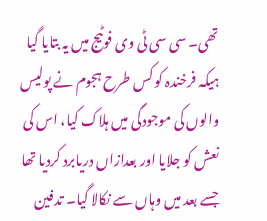تھی۔ سی سی ٹی وی فوٹیج میں یہ بتایا گیا ہیکہ فرخندہ کو کس طرح ہجوم نے پولیس والوں کی موجودگی میں ہلاک کیا، اس کی نعش کو جلایا اور بعدازاں دریابرد کردیا تھا جسے بعد میں وہاں سے نکالا گیا۔ تدفین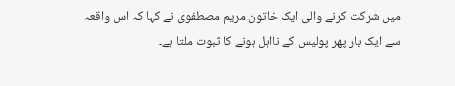میں شرکت کرنے والی ایک خاتون مریم مصطفوی نے کہا کہ اس واقعہ سے ایک بار پھر پولیس کے نااہل ہونے کا ثبوت ملتا ہے۔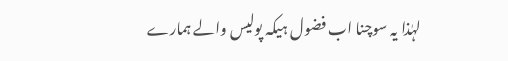لہٰذا یہ سوچنا اب فضول ہیکہ پولیس والے ہمارے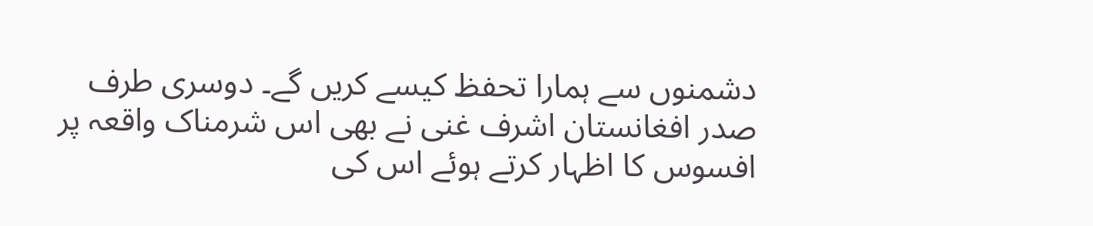دشمنوں سے ہمارا تحفظ کیسے کریں گے۔ دوسری طرف صدر افغانستان اشرف غنی نے بھی اس شرمناک واقعہ پر افسوس کا اظہار کرتے ہوئے اس کی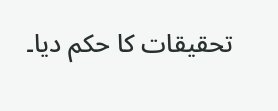تحقیقات کا حکم دیا۔